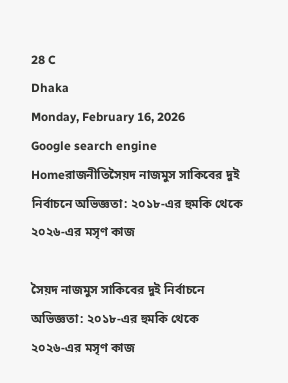28 C
Dhaka
Monday, February 16, 2026
Google search engine
Homeরাজনীতিসৈয়দ নাজমুস সাকিবের দুই নির্বাচনে অভিজ্ঞতা: ২০১৮‑এর হুমকি থেকে ২০২৬‑এর মসৃণ কাজ

সৈয়দ নাজমুস সাকিবের দুই নির্বাচনে অভিজ্ঞতা: ২০১৮‑এর হুমকি থেকে ২০২৬‑এর মসৃণ কাজ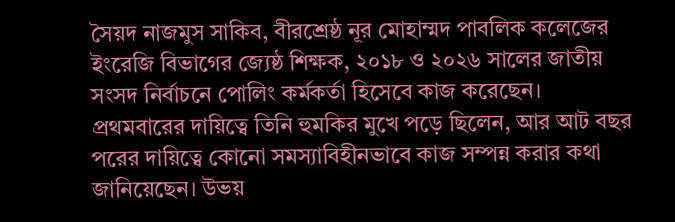সৈয়দ নাজমুস সাকিব, বীরশ্রেষ্ঠ নূর মোহাম্মদ পাবলিক কলেজের ইংরেজি বিভাগের জ্যেষ্ঠ শিক্ষক, ২০১৮ ও ২০২৬ সালের জাতীয় সংসদ নির্বাচনে পোলিং কর্মকর্তা হিসেবে কাজ করেছেন। প্রথমবারের দায়িত্বে তিনি হুমকির মুখে পড়ে ছিলেন, আর আট বছর পরের দায়িত্বে কোনো সমস্যাবিহীনভাবে কাজ সম্পন্ন করার কথা জানিয়েছেন। উভয়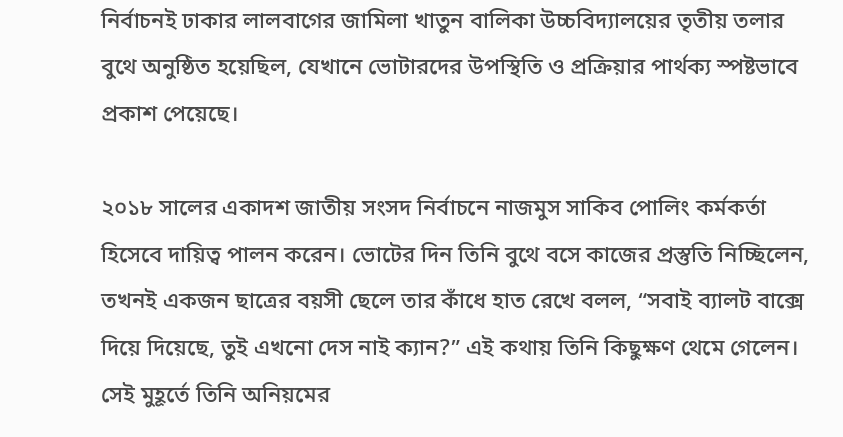নির্বাচনই ঢাকার লালবাগের জামিলা খাতুন বালিকা উচ্চবিদ্যালয়ের তৃতীয় তলার বুথে অনুষ্ঠিত হয়েছিল, যেখানে ভোটারদের উপস্থিতি ও প্রক্রিয়ার পার্থক্য স্পষ্টভাবে প্রকাশ পেয়েছে।

২০১৮ সালের একাদশ জাতীয় সংসদ নির্বাচনে নাজমুস সাকিব পোলিং কর্মকর্তা হিসেবে দায়িত্ব পালন করেন। ভোটের দিন তিনি বুথে বসে কাজের প্রস্তুতি নিচ্ছিলেন, তখনই একজন ছাত্রের বয়সী ছেলে তার কাঁধে হাত রেখে বলল, “সবাই ব্যালট বাক্সে দিয়ে দিয়েছে, তুই এখনো দেস নাই ক্যান?” এই কথায় তিনি কিছুক্ষণ থেমে গেলেন। সেই মুহূর্তে তিনি অনিয়মের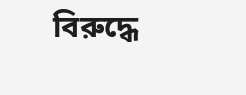বিরুদ্ধে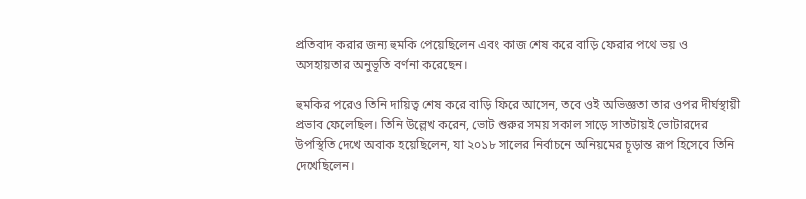প্রতিবাদ করার জন্য হুমকি পেয়েছিলেন এবং কাজ শেষ করে বাড়ি ফেরার পথে ভয় ও অসহায়তার অনুভূতি বর্ণনা করেছেন।

হুমকির পরেও তিনি দায়িত্ব শেষ করে বাড়ি ফিরে আসেন, তবে ওই অভিজ্ঞতা তার ওপর দীর্ঘস্থায়ী প্রভাব ফেলেছিল। তিনি উল্লেখ করেন, ভোট শুরুর সময় সকাল সাড়ে সাতটায়ই ভোটারদের উপস্থিতি দেখে অবাক হয়েছিলেন, যা ২০১৮ সালের নির্বাচনে অনিয়মের চূড়ান্ত রূপ হিসেবে তিনি দেখেছিলেন।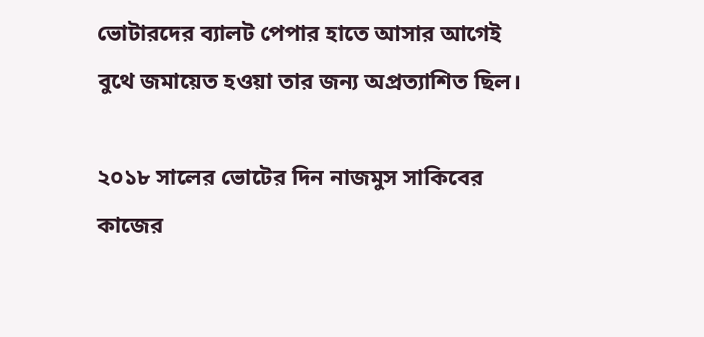ভোটারদের ব্যালট পেপার হাতে আসার আগেই বুথে জমায়েত হওয়া তার জন্য অপ্রত্যাশিত ছিল।

২০১৮ সালের ভোটের দিন নাজমুস সাকিবের কাজের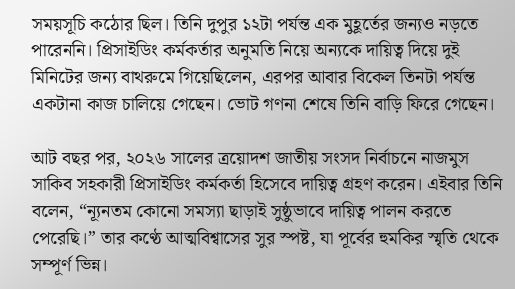সময়সূচি কঠোর ছিল। তিনি দুপুর ১২টা পর্যন্ত এক মুহূর্তের জন্যও নড়তে পারেননি। প্রিসাইডিং কর্মকর্তার অনুমতি নিয়ে অন্যকে দায়িত্ব দিয়ে দুই মিনিটের জন্য বাথরুমে গিয়েছিলেন, এরপর আবার বিকেল তিনটা পর্যন্ত একটানা কাজ চালিয়ে গেছেন। ভোট গণনা শেষে তিনি বাড়ি ফিরে গেছেন।

আট বছর পর, ২০২৬ সালের ত্রয়োদশ জাতীয় সংসদ নির্বাচনে নাজমুস সাকিব সহকারী প্রিসাইডিং কর্মকর্তা হিসেবে দায়িত্ব গ্রহণ করেন। এইবার তিনি বলেন, “ন্যূনতম কোনো সমস্যা ছাড়াই সুষ্ঠুভাবে দায়িত্ব পালন করতে পেরেছি।” তার কণ্ঠে আত্মবিশ্বাসের সুর স্পষ্ট, যা পূর্বের হুমকির স্মৃতি থেকে সম্পূর্ণ ভিন্ন।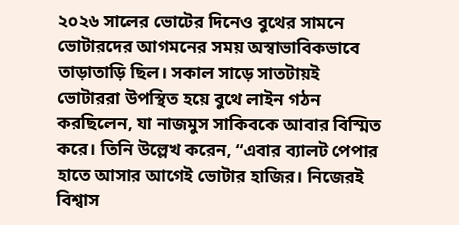২০২৬ সালের ভোটের দিনেও বুথের সামনে ভোটারদের আগমনের সময় অস্বাভাবিকভাবে তাড়াতাড়ি ছিল। সকাল সাড়ে সাতটায়ই ভোটাররা উপস্থিত হয়ে বুথে লাইন গঠন করছিলেন, যা নাজমুস সাকিবকে আবার বিস্মিত করে। তিনি উল্লেখ করেন, “এবার ব্যালট পেপার হাতে আসার আগেই ভোটার হাজির। নিজেরই বিশ্বাস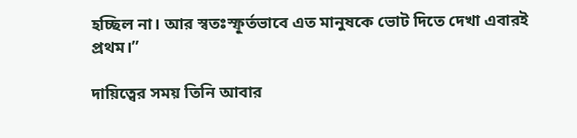হচ্ছিল না। আর স্বতঃস্ফূর্তভাবে এত মানুষকে ভোট দিতে দেখা এবারই প্রথম।”

দায়িত্বের সময় তিনি আবার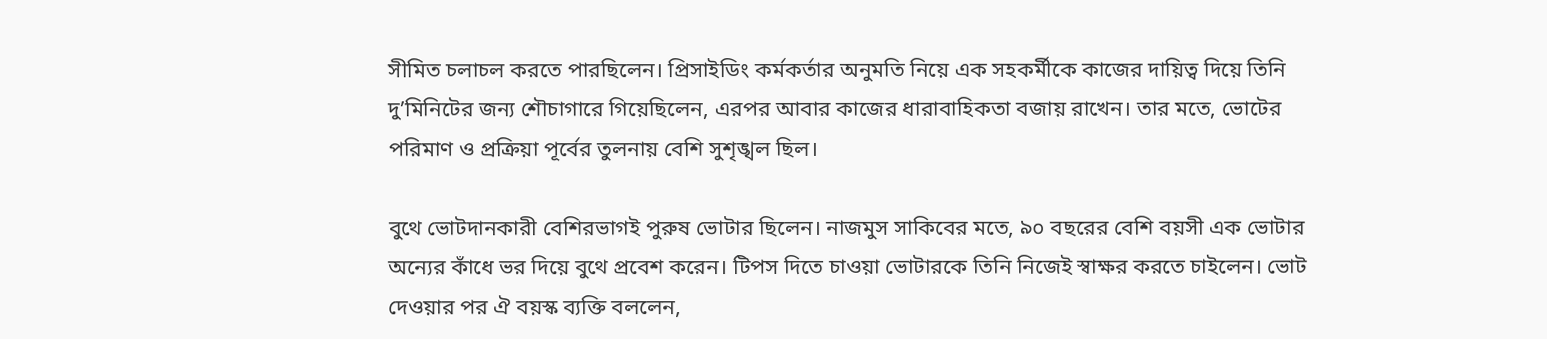সীমিত চলাচল করতে পারছিলেন। প্রিসাইডিং কর্মকর্তার অনুমতি নিয়ে এক সহকর্মীকে কাজের দায়িত্ব দিয়ে তিনি দু’মিনিটের জন্য শৌচাগারে গিয়েছিলেন, এরপর আবার কাজের ধারাবাহিকতা বজায় রাখেন। তার মতে, ভোটের পরিমাণ ও প্রক্রিয়া পূর্বের তুলনায় বেশি সুশৃঙ্খল ছিল।

বুথে ভোটদানকারী বেশিরভাগই পুরুষ ভোটার ছিলেন। নাজমুস সাকিবের মতে, ৯০ বছরের বেশি বয়সী এক ভোটার অন্যের কাঁধে ভর দিয়ে বুথে প্রবেশ করেন। টিপস দিতে চাওয়া ভোটারকে তিনি নিজেই স্বাক্ষর করতে চাইলেন। ভোট দেওয়ার পর ঐ বয়স্ক ব্যক্তি বললেন,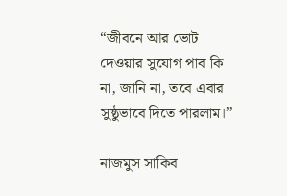“জীবনে আর ভোট দেওয়ার সুযোগ পাব কি না, জানি না, তবে এবার সুষ্ঠুভাবে দিতে পারলাম।”

নাজমুস সাকিব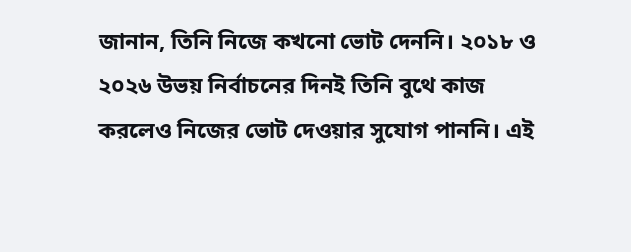জানান, তিনি নিজে কখনো ভোট দেননি। ২০১৮ ও ২০২৬ উভয় নির্বাচনের দিনই তিনি বুথে কাজ করলেও নিজের ভোট দেওয়ার সুযোগ পাননি। এই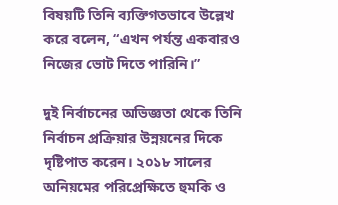বিষয়টি তিনি ব্যক্তিগতভাবে উল্লেখ করে বলেন, “এখন পর্যন্ত একবারও নিজের ভোট দিতে পারিনি।”

দুই নির্বাচনের অভিজ্ঞতা থেকে তিনি নির্বাচন প্রক্রিয়ার উন্নয়নের দিকে দৃষ্টিপাত করেন। ২০১৮ সালের অনিয়মের পরিপ্রেক্ষিতে হুমকি ও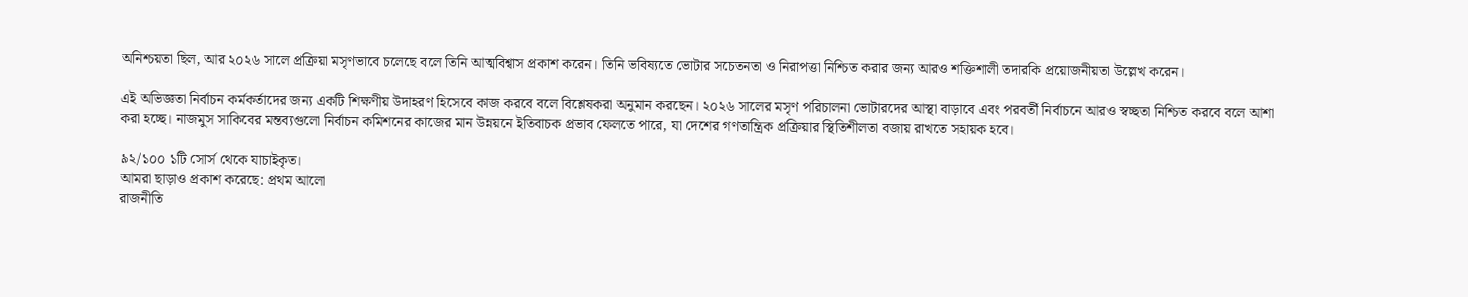অনিশ্চয়তা ছিল, আর ২০২৬ সালে প্রক্রিয়া মসৃণভাবে চলেছে বলে তিনি আত্মবিশ্বাস প্রকাশ করেন। তিনি ভবিষ্যতে ভোটার সচেতনতা ও নিরাপত্তা নিশ্চিত করার জন্য আরও শক্তিশালী তদারকি প্রয়োজনীয়তা উল্লেখ করেন।

এই অভিজ্ঞতা নির্বাচন কর্মকর্তাদের জন্য একটি শিক্ষণীয় উদাহরণ হিসেবে কাজ করবে বলে বিশ্লেষকরা অনুমান করছেন। ২০২৬ সালের মসৃণ পরিচালনা ভোটারদের আস্থা বাড়াবে এবং পরবর্তী নির্বাচনে আরও স্বচ্ছতা নিশ্চিত করবে বলে আশা করা হচ্ছে। নাজমুস সাকিবের মন্তব্যগুলো নির্বাচন কমিশনের কাজের মান উন্নয়নে ইতিবাচক প্রভাব ফেলতে পারে, যা দেশের গণতান্ত্রিক প্রক্রিয়ার স্থিতিশীলতা বজায় রাখতে সহায়ক হবে।

৯২/১০০ ১টি সোর্স থেকে যাচাইকৃত।
আমরা ছাড়াও প্রকাশ করেছে: প্রথম আলো
রাজনীতি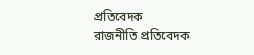প্রতিবেদক
রাজনীতি প্রতিবেদক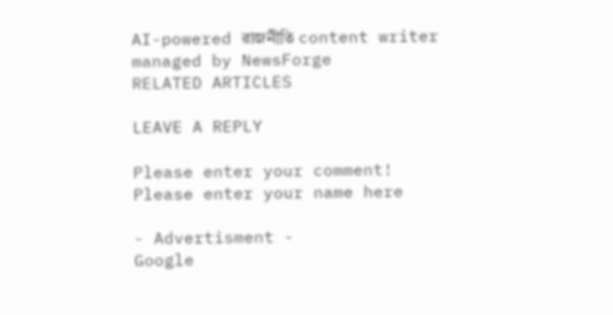AI-powered রাজনীতি content writer managed by NewsForge
RELATED ARTICLES

LEAVE A REPLY

Please enter your comment!
Please enter your name here

- Advertisment -
Google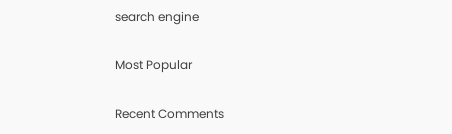search engine

Most Popular

Recent Comments